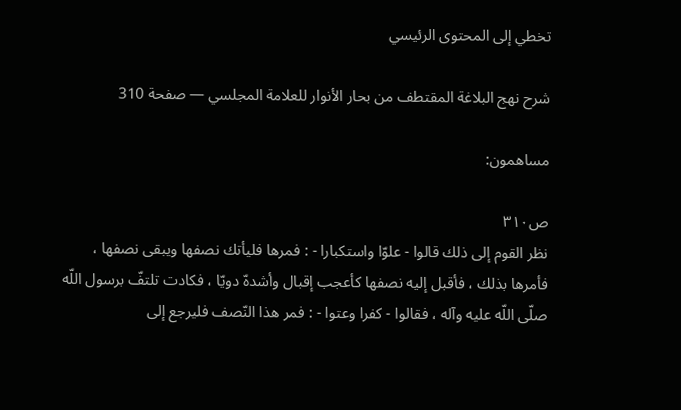تخطي إلى المحتوى الرئيسي

شرح نهج البلاغة المقتطف من بحار الأنوار للعلامة المجلسي — صفحة 310

مساهمون:

ص٣١٠
نظر القوم إلى ذلك قالوا - علوّا واستكبارا - : فمرها فليأتك نصفها ويبقى نصفها ، فأمرها بذلك ، فأقبل إليه نصفها كأعجب إقبال وأشدهّ دويّا ، فكادت تلتفّ برسول اللّه صلّى اللّه عليه وآله ، فقالوا - كفرا وعتوا - : فمر هذا النّصف فليرجع إلى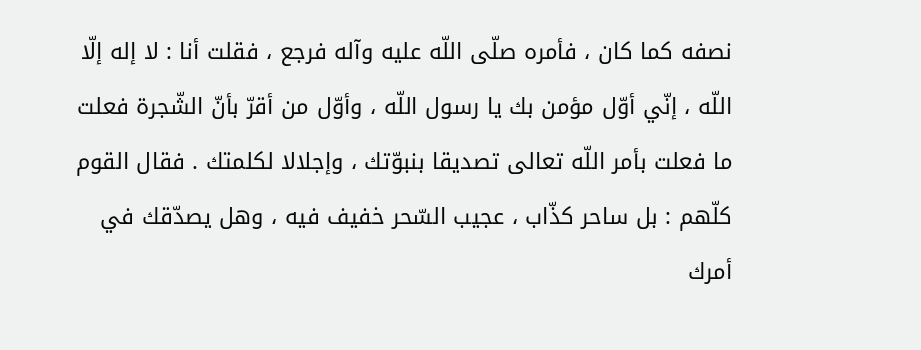نصفه كما كان ، فأمره صلّى اللّه عليه وآله فرجع ، فقلت أنا : لا إله إلّا اللّه ، إنّي أوّل مؤمن بك يا رسول اللّه ، وأوّل من أقرّ بأنّ الشّجرة فعلت ما فعلت بأمر اللّه تعالى تصديقا بنبوّتك ، وإجلالا لكلمتك . فقال القوم كلّهم : بل ساحر كذّاب ، عجيب السّحر خفيف فيه ، وهل يصدّقك في أمرك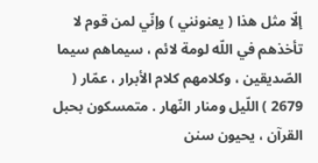إلّا مثل هذا ( يعنونني ) وإنّي لمن قوم لا تأخذهم في اللّه لومة لائم ، سيماهم سيما الصّديقين ، وكلامهم كلام الأبرار ، عمّار ( 2679 ) اللّيل ومنار النّهار . متمسكون بحبل القرآن ، يحيون سنن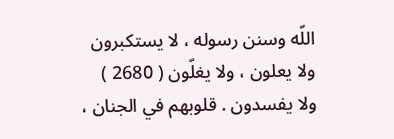اللّه وسنن رسوله ، لا يستكبرون ولا يعلون ، ولا يغلّون ( 2680 ) ولا يفسدون . قلوبهم في الجنان ،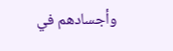وأجسادهم في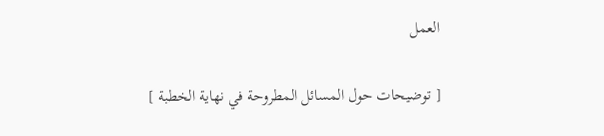العمل

[ توضيحات حول المسائل المطروحة في نهاية الخطبة ]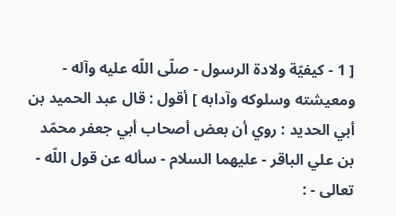[ 1 - كيفيّة ولادة الرسول - صلّى اللّه عليه وآله - ومعيشته وسلوكه وآدابه ] أقول : قال عبد الحميد بن أبي الحديد : روي أن بعض أصحاب أبي جعفر محمّد بن علي الباقر - عليهما السلام - سأله عن قول اللّه - تعالى - :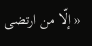« إلّا من ارتضى